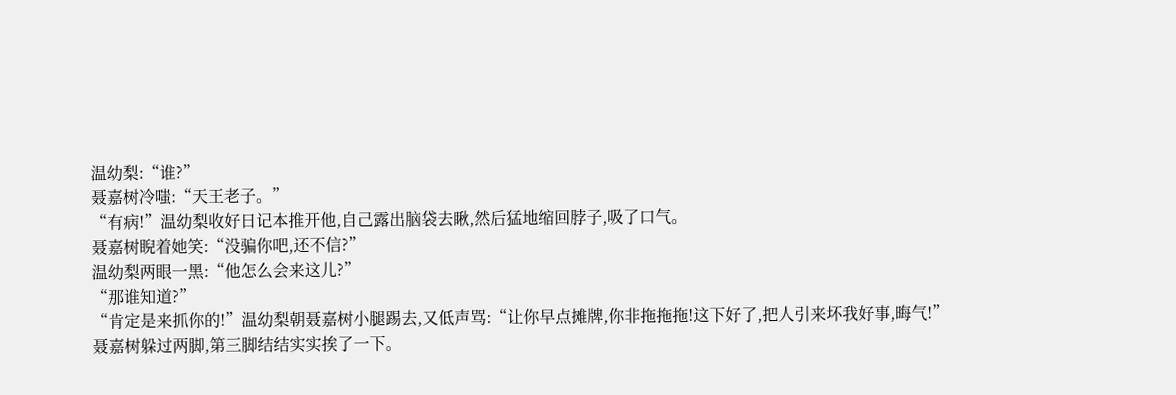温幼梨:“谁?”
聂嘉树冷嗤:“天王老子。”
“有病!”温幼梨收好日记本推开他,自己露出脑袋去瞅,然后猛地缩回脖子,吸了口气。
聂嘉树睨着她笑:“没骗你吧,还不信?”
温幼梨两眼一黑:“他怎么会来这儿?”
“那谁知道?”
“肯定是来抓你的!”温幼梨朝聂嘉树小腿踢去,又低声骂:“让你早点摊牌,你非拖拖拖!这下好了,把人引来坏我好事,晦气!”
聂嘉树躲过两脚,第三脚结结实实挨了一下。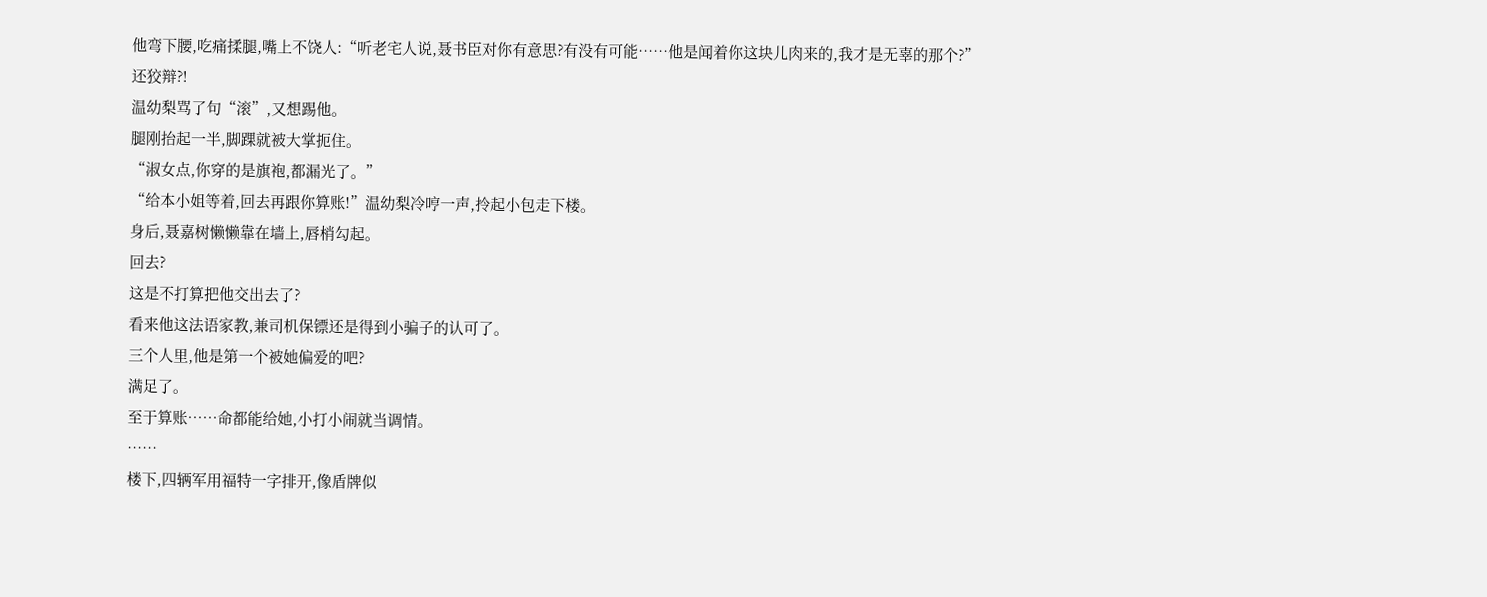他弯下腰,吃痛揉腿,嘴上不饶人:“听老宅人说,聂书臣对你有意思?有没有可能……他是闻着你这块儿肉来的,我才是无辜的那个?”
还狡辩?!
温幼梨骂了句“滚”,又想踢他。
腿刚抬起一半,脚踝就被大掌扼住。
“淑女点,你穿的是旗袍,都漏光了。”
“给本小姐等着,回去再跟你算账!”温幼梨冷哼一声,拎起小包走下楼。
身后,聂嘉树懒懒靠在墙上,唇梢勾起。
回去?
这是不打算把他交出去了?
看来他这法语家教,兼司机保镖还是得到小骗子的认可了。
三个人里,他是第一个被她偏爱的吧?
满足了。
至于算账……命都能给她,小打小闹就当调情。
……
楼下,四辆军用福特一字排开,像盾牌似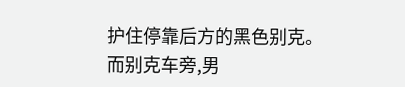护住停靠后方的黑色别克。
而别克车旁,男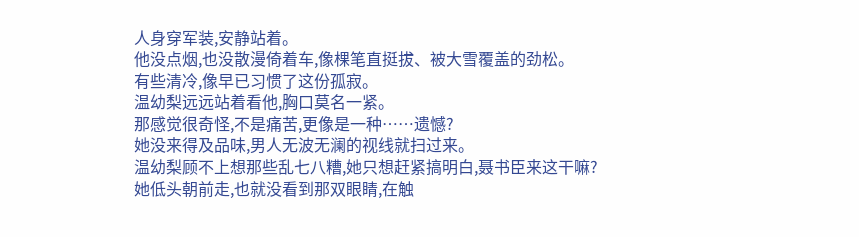人身穿军装,安静站着。
他没点烟,也没散漫倚着车,像棵笔直挺拔、被大雪覆盖的劲松。
有些清冷,像早已习惯了这份孤寂。
温幼梨远远站着看他,胸口莫名一紧。
那感觉很奇怪,不是痛苦,更像是一种……遗憾?
她没来得及品味,男人无波无澜的视线就扫过来。
温幼梨顾不上想那些乱七八糟,她只想赶紧搞明白,聂书臣来这干嘛?
她低头朝前走,也就没看到那双眼睛,在触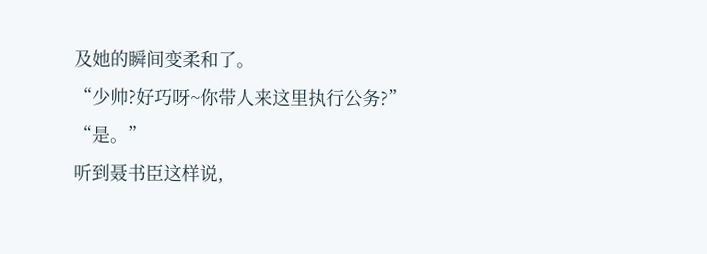及她的瞬间变柔和了。
“少帅?好巧呀~你带人来这里执行公务?”
“是。”
听到聂书臣这样说,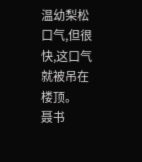温幼梨松口气,但很快,这口气就被吊在楼顶。
聂书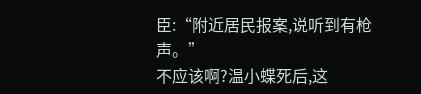臣:“附近居民报案,说听到有枪声。”
不应该啊?温小蝶死后,这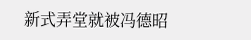新式弄堂就被冯德昭